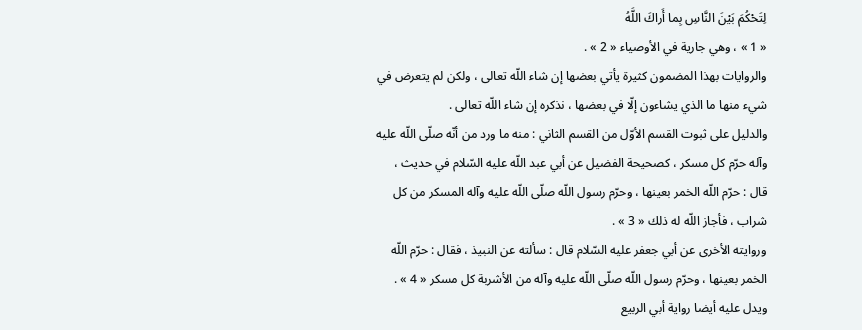لِتَحْكُمَ بَيْنَ النَّاسِ بِما أَراكَ اللَّهُ
« 1 » ، وهي جارية في الأوصياء « 2 » .
والروايات بهذا المضمون كثيرة يأتي بعضها إن شاء اللّه تعالى ، ولكن لم يتعرض في شيء منها ما الذي يشاءون إلّا في بعضها ، نذكره إن شاء اللّه تعالى .
والدليل على ثبوت القسم الأوّل من القسم الثاني : منه ما ورد من أنّه صلّى اللّه عليه وآله حرّم كل مسكر ، كصحيحة الفضيل عن أبي عبد اللّه عليه السّلام في حديث ، قال : حرّم اللّه الخمر بعينها ، وحرّم رسول اللّه صلّى اللّه عليه وآله المسكر من كل شراب ، فأجاز اللّه له ذلك « 3 » .
وروايته الأخرى عن أبي جعفر عليه السّلام قال : سألته عن النبيذ ، فقال : حرّم اللّه الخمر بعينها ، وحرّم رسول اللّه صلّى اللّه عليه وآله من الأشربة كل مسكر « 4 » .
ويدل عليه أيضا رواية أبي الربيع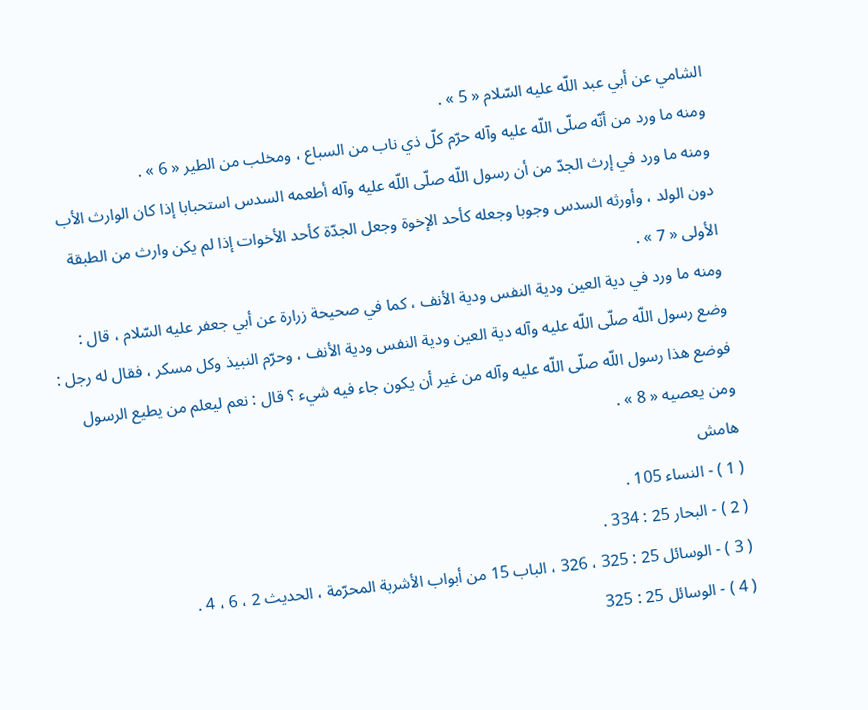الشامي عن أبي عبد اللّه عليه السّلام « 5 » .
ومنه ما ورد من أنّه صلّى اللّه عليه وآله حرّم كلّ ذي ناب من السباع ، ومخلب من الطير « 6 » .
ومنه ما ورد في إرث الجدّ من أن رسول اللّه صلّى اللّه عليه وآله أطعمه السدس استحبابا إذا كان الوارث الأب دون الولد ، وأورثه السدس وجوبا وجعله كأحد الإخوة وجعل الجدّة كأحد الأخوات إذا لم يكن وارث من الطبقة الأولى « 7 » .
ومنه ما ورد في دية العين ودية النفس ودية الأنف ، كما في صحيحة زرارة عن أبي جعفر عليه السّلام ، قال : وضع رسول اللّه صلّى اللّه عليه وآله دية العين ودية النفس ودية الأنف ، وحرّم النبيذ وكل مسكر ، فقال له رجل : فوضع هذا رسول اللّه صلّى اللّه عليه وآله من غير أن يكون جاء فيه شيء ؟ قال : نعم ليعلم من يطيع الرسول ومن يعصيه « 8 » .
هامش
( 1 ) - النساء 105 .
( 2 ) - البحار 25 : 334 .
( 3 ) - الوسائل 25 : 325 ، 326 ، الباب 15 من أبواب الأشربة المحرّمة ، الحديث 2 ، 6 ، 4 .
( 4 ) - الوسائل 25 : 325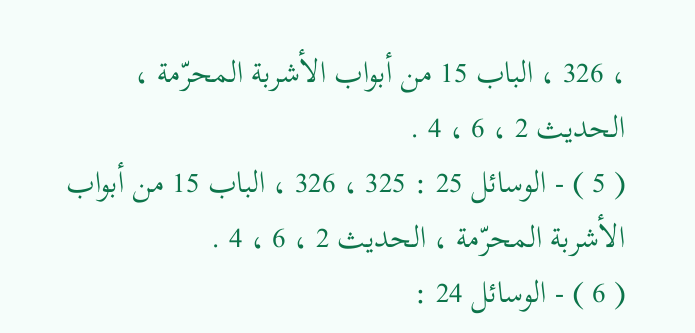، 326 ، الباب 15 من أبواب الأشربة المحرّمة ، الحديث 2 ، 6 ، 4 .
( 5 ) - الوسائل 25 : 325 ، 326 ، الباب 15 من أبواب الأشربة المحرّمة ، الحديث 2 ، 6 ، 4 .
( 6 ) - الوسائل 24 :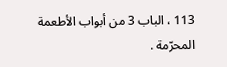113 ، الباب 3 من أبواب الأطعمة المحرّمة .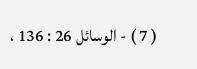( 7 ) - الوسائل 26 : 136 ،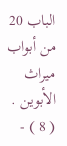الباب 20 من أبواب ميراث الأبوين .
( 8 ) -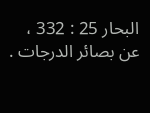البحار 25 : 332 ، عن بصائر الدرجات .